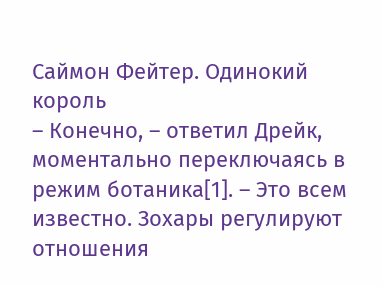Саймон Фейтер. Одинокий король
– Конечно, – ответил Дрейк, моментально переключаясь в режим ботаника[1]. – Это всем известно. Зохары регулируют отношения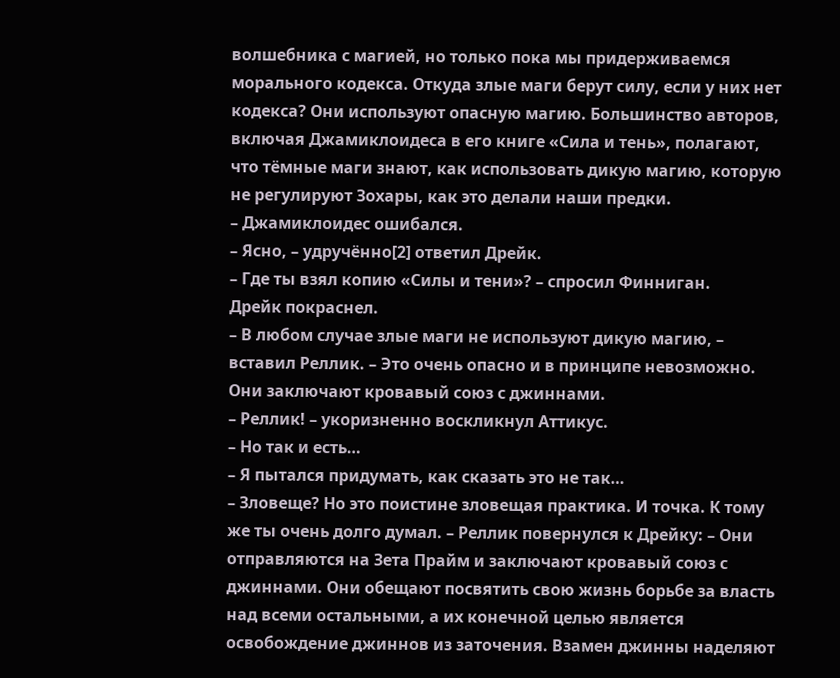волшебника с магией, но только пока мы придерживаемся морального кодекса. Откуда злые маги берут силу, если у них нет кодекса? Они используют опасную магию. Большинство авторов, включая Джамиклоидеса в его книге «Сила и тень», полагают, что тёмные маги знают, как использовать дикую магию, которую не регулируют Зохары, как это делали наши предки.
– Джамиклоидес ошибался.
– Ясно, – удручённо[2] ответил Дрейк.
– Где ты взял копию «Силы и тени»? – спросил Финниган.
Дрейк покраснел.
– В любом случае злые маги не используют дикую магию, – вставил Реллик. – Это очень опасно и в принципе невозможно. Они заключают кровавый союз с джиннами.
– Реллик! – укоризненно воскликнул Аттикус.
– Но так и есть…
– Я пытался придумать, как сказать это не так…
– Зловеще? Но это поистине зловещая практика. И точка. К тому же ты очень долго думал. – Реллик повернулся к Дрейку: – Они отправляются на Зета Прайм и заключают кровавый союз с джиннами. Они обещают посвятить свою жизнь борьбе за власть над всеми остальными, а их конечной целью является освобождение джиннов из заточения. Взамен джинны наделяют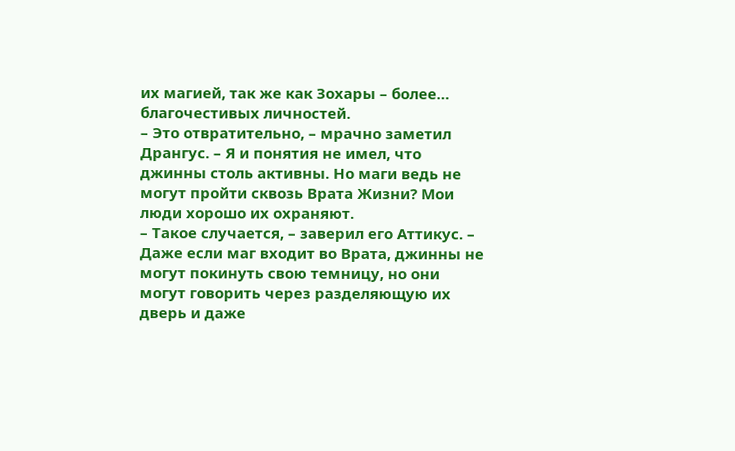их магией, так же как Зохары – более… благочестивых личностей.
– Это отвратительно, – мрачно заметил Дрангус. – Я и понятия не имел, что джинны столь активны. Но маги ведь не могут пройти сквозь Врата Жизни? Мои люди хорошо их охраняют.
– Такое случается, – заверил его Аттикус. – Даже если маг входит во Врата, джинны не могут покинуть свою темницу, но они могут говорить через разделяющую их дверь и даже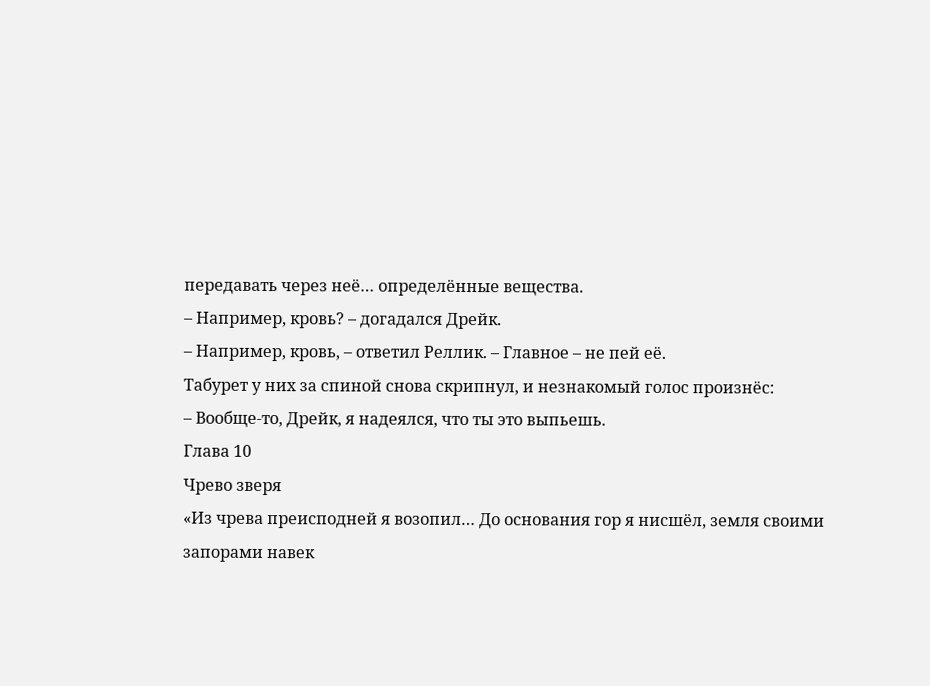передавать через неё… определённые вещества.
– Например, кровь? – догадался Дрейк.
– Например, кровь, – ответил Реллик. – Главное – не пей её.
Табурет у них за спиной снова скрипнул, и незнакомый голос произнёс:
– Вообще‑то, Дрейк, я надеялся, что ты это выпьешь.
Глава 10
Чрево зверя
«Из чрева преисподней я возопил… До основания гор я нисшёл, земля своими запорами навек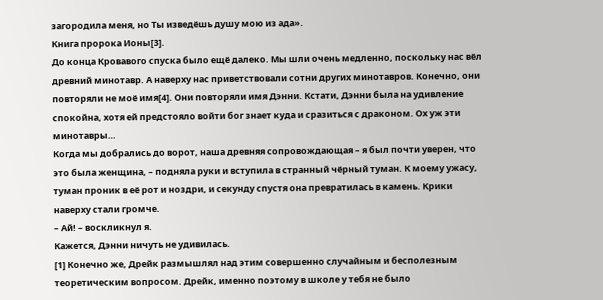загородила меня, но Ты изведёшь душу мою из ада».
Книга пророка Ионы[3].
До конца Кровавого спуска было ещё далеко. Мы шли очень медленно, поскольку нас вёл древний минотавр. А наверху нас приветствовали сотни других минотавров. Конечно, они повторяли не моё имя[4]. Они повторяли имя Дэнни. Кстати, Дэнни была на удивление спокойна, хотя ей предстояло войти бог знает куда и сразиться с драконом. Ох уж эти минотавры…
Когда мы добрались до ворот, наша древняя сопровождающая – я был почти уверен, что это была женщина, – подняла руки и вступила в странный чёрный туман. К моему ужасу, туман проник в её рот и ноздри, и секунду спустя она превратилась в камень. Крики наверху стали громче.
– Ай! – воскликнул я.
Кажется, Дэнни ничуть не удивилась.
[1] Конечно же, Дрейк размышлял над этим совершенно случайным и бесполезным теоретическим вопросом. Дрейк, именно поэтому в школе у тебя не было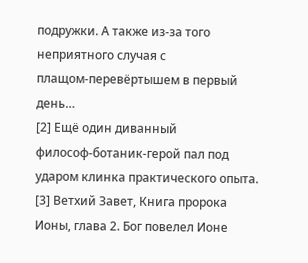подружки. А также из‑за того неприятного случая с плащом‑перевёртышем в первый день…
[2] Ещё один диванный философ‑ботаник‑герой пал под ударом клинка практического опыта.
[3] Ветхий Завет, Книга пророка Ионы, глава 2. Бог повелел Ионе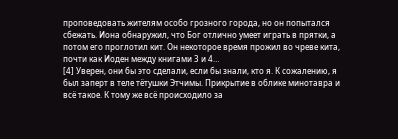проповедовать жителям особо грозного города, но он попытался сбежать. Иона обнаружил, что Бог отлично умеет играть в прятки, а потом его проглотил кит. Он некоторое время прожил во чреве кита, почти как Иоден между книгами 3 и 4…
[4] Уверен, они бы это сделали, если бы знали, кто я. К сожалению, я был заперт в теле тётушки Этчимы. Прикрытие в облике минотавра и всё такое. К тому же всё происходило за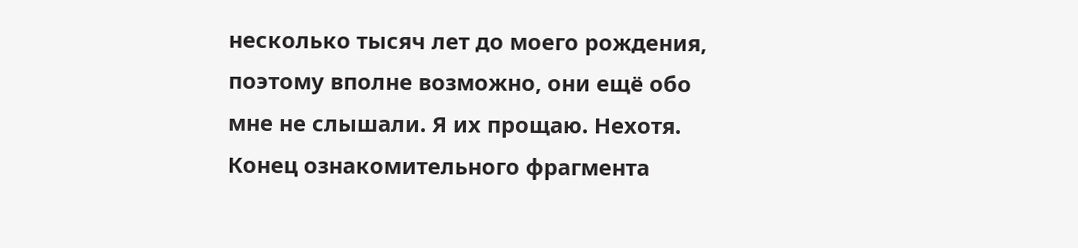несколько тысяч лет до моего рождения, поэтому вполне возможно, они ещё обо мне не слышали. Я их прощаю. Нехотя.
Конец ознакомительного фрагмента